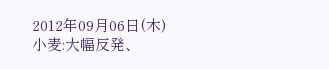2012年09月06日(木)
小麦:大幅反発、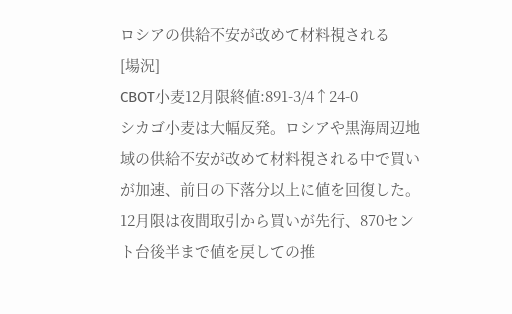ロシアの供給不安が改めて材料視される
[場況]
CBOT小麦12月限終値:891-3/4↑24-0
シカゴ小麦は大幅反発。ロシアや黒海周辺地域の供給不安が改めて材料視される中で買いが加速、前日の下落分以上に値を回復した。12月限は夜間取引から買いが先行、870セント台後半まで値を戻しての推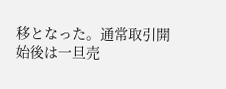移となった。通常取引開始後は一旦売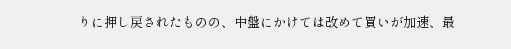りに押し戻されたものの、中盤にかけては改めて買いが加速、最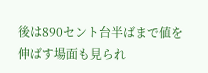後は890セント台半ばまで値を伸ばす場面も見られ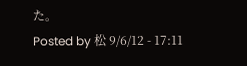た。
Posted by 松 9/6/12 - 17:11